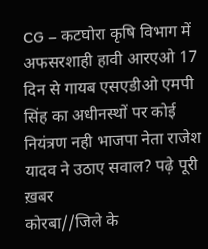CG – कटघोरा कृषि विभाग में अफसरशाही हावी आरएओ 17 दिन से गायब एसएडीओ एमपी सिंह का अधीनस्थों पर कोई नियंत्रण नही भाजपा नेता राजेश यादव ने उठाए सवाल? पढ़े पूरी ख़बर
कोरबा//जिले के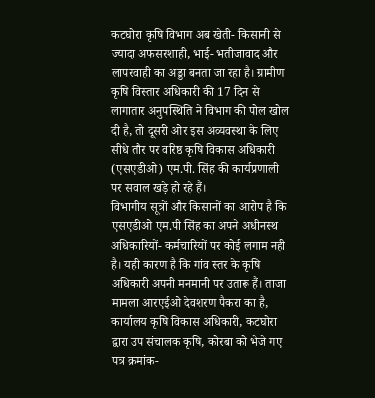कटघोरा कृषि विभाग अब खेती- किसानी से ज्यादा अफसरशाही, भाई- भतीजावाद और लापरवाही का अड्डा बनता जा रहा है। ग्रामीण कृषि विस्तार अधिकारी की 17 दिन से लागातार अनुपस्थिति ने विभाग की पोल खोल दी है, तो दूसरी ओर इस अव्यवस्था के लिए सीधे तौर पर वरिष्ठ कृषि विकास अधिकारी (एसएडीओ) एम.पी. सिंह की कार्यप्रणाली पर सवाल खड़े हो रहे हैं।
विभागीय सूत्रों और किसानों का आरोप है कि एसएडीओ एम.पी सिंह का अपने अधीनस्थ अधिकारियों- कर्मचारियों पर कोई लगाम नही है। यही कारण है कि गांव स्तर के कृषि अधिकारी अपनी मनमानी पर उतारू हैं। ताजा मामला आरएईओ देवशरण पैकरा का है, कार्यालय कृषि विकास अधिकारी, कटघोरा द्वारा उप संचालक कृषि, कोरबा को भेजे गए पत्र क्रमांक-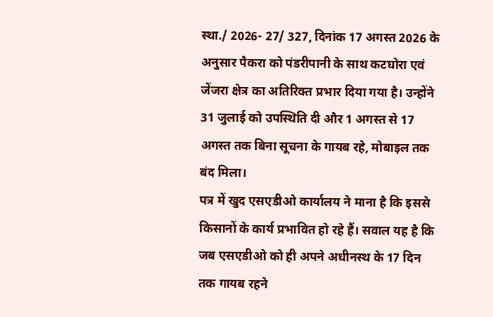स्था./ 2026- 27/ 327, दिनांक 17 अगस्त 2026 के अनुसार पैकरा को पंडरीपानी के साथ कटघोरा एवं जेंजरा क्षेत्र का अतिरिक्त प्रभार दिया गया है। उन्होंने 31 जुलाई को उपस्थिति दी और 1 अगस्त से 17 अगस्त तक बिना सूचना के गायब रहे, मोबाइल तक बंद मिला।
पत्र में खुद एसएडीओ कार्यालय ने माना है कि इससे किसानों के कार्य प्रभावित हो रहे हैं। सवाल यह है कि जब एसएडीओ को ही अपने अधीनस्थ के 17 दिन तक गायब रहने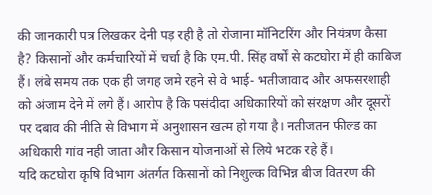की जानकारी पत्र लिखकर देनी पड़ रही है तो रोजाना मॉनिटरिंग और नियंत्रण कैसा है? किसानों और कर्मचारियों में चर्चा है कि एम.पी. सिंह वर्षों से कटघोरा में ही काबिज हैं। लंबे समय तक एक ही जगह जमे रहने से वे भाई- भतीजावाद और अफसरशाही को अंजाम देने में लगे हैं। आरोप है कि पसंदीदा अधिकारियों को संरक्षण और दूसरों पर दबाव की नीति से विभाग में अनुशासन खत्म हो गया है। नतीजतन फील्ड का अधिकारी गांव नही जाता और किसान योजनाओं से लिये भटक रहे हैं।
यदि कटघोरा कृषि विभाग अंतर्गत किसानों को निशुल्क विभिन्न बीज वितरण की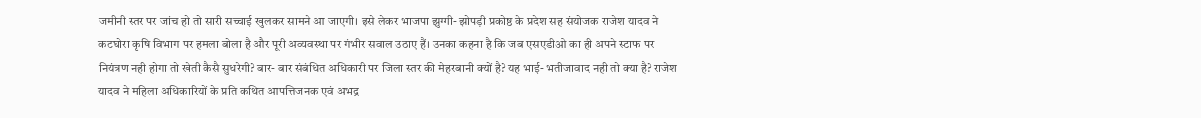जमीनी स्तर पर जांच हो तो सारी सच्चाई खुलकर सामने आ जाएगी। इसे लेकर भाजपा झुग्गी- झोपड़ी प्रकोष्ठ के प्रदेश सह संयोजक राजेश यादव ने कटघोरा कृषि विभाग पर हमला बोला है और पूरी अव्यवस्था पर गंभीर सवाल उठाए हैं। उनका कहना है कि जब एसएडीओ का ही अपने स्टाफ पर नियंत्रण नही होगा तो खेती कैसै सुधरेगी? बार- बार संबंधित अधिकारी पर जिला स्तर की मेहरबानी क्यों है? यह भाई- भतीजावाद नही तो क्या है? राजेश यादव ने महिला अधिकारियों के प्रति कथित आपत्तिजनक एवं अभद्र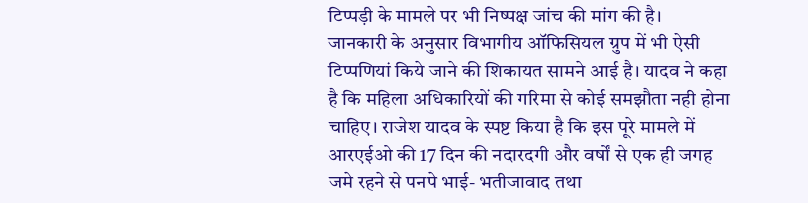टिप्पड़ी के मामले पर भी निष्पक्ष जांच की मांग की है।
जानकारी के अनुसार विभागीय ऑफिसियल ग्रुप में भी ऐसी टिप्पणियां किये जाने की शिकायत सामने आई है। यादव ने कहा है कि महिला अधिकारियों की गरिमा से कोई समझौता नही होना चाहिए। राजेश यादव के स्पष्ट किया है कि इस पूरे मामले में आरएईओ की 17 दिन की नदारदगी और वर्षों से एक ही जगह जमे रहने से पनपे भाई- भतीजावाद तथा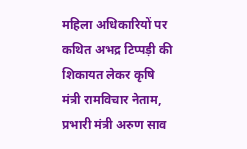महिला अधिकारियों पर कथित अभद्र टिप्पड़ी की शिकायत लेकर कृषि मंत्री रामविचार नेताम, प्रभारी मंत्री अरुण साव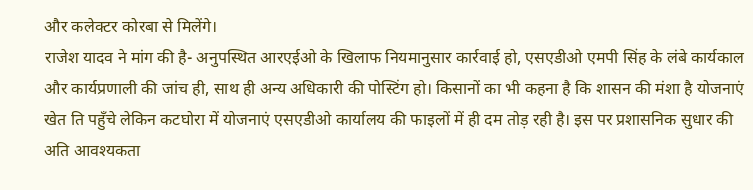और कलेक्टर कोरबा से मिलेंगे।
राजेश यादव ने मांग की है- अनुपस्थित आरएईओ के खिलाफ नियमानुसार कार्रवाई हो, एसएडीओ एमपी सिंह के लंबे कार्यकाल और कार्यप्रणाली की जांच ही, साथ ही अन्य अधिकारी की पोस्टिंग हो। किसानों का भी कहना है कि शासन की मंशा है योजनाएं खेत ति पहुँचे लेकिन कटघोरा में योजनाएं एसएडीओ कार्यालय की फाइलों में ही दम तोड़ रही है। इस पर प्रशासनिक सुधार की अति आवश्यकता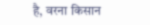है, वरना किसान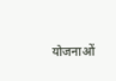योजनाओं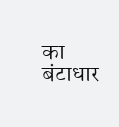का बंटाधार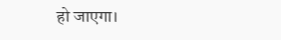हो जाएगा।